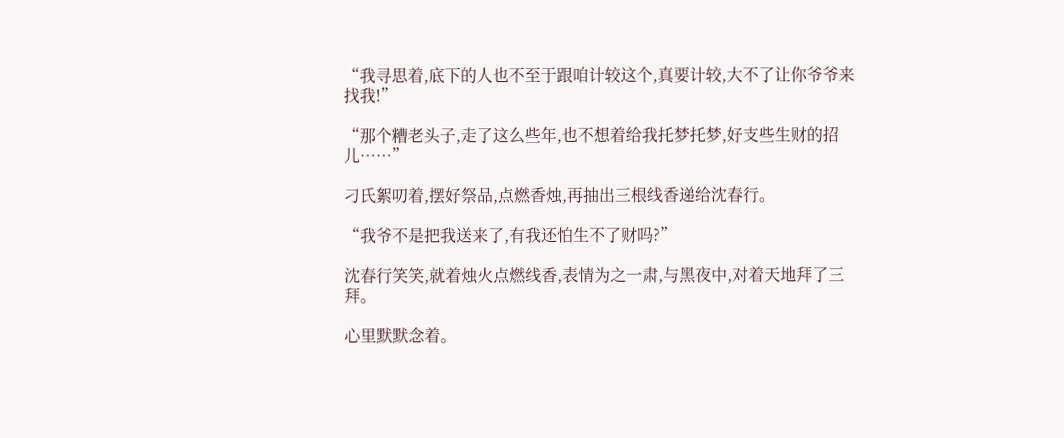“我寻思着,底下的人也不至于跟咱计较这个,真要计较,大不了让你爷爷来找我!”

“那个糟老头子,走了这么些年,也不想着给我托梦托梦,好支些生财的招儿……”

刁氏絮叨着,摆好祭品,点燃香烛,再抽出三根线香递给沈春行。

“我爷不是把我送来了,有我还怕生不了财吗?”

沈春行笑笑,就着烛火点燃线香,表情为之一肃,与黑夜中,对着天地拜了三拜。

心里默默念着。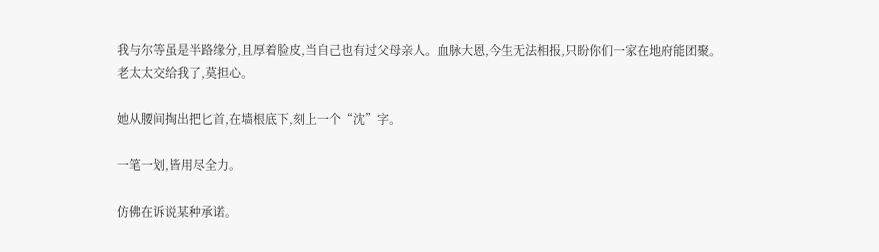我与尔等虽是半路缘分,且厚着脸皮,当自己也有过父母亲人。血脉大恩,今生无法相报,只盼你们一家在地府能团聚。老太太交给我了,莫担心。

她从腰间掏出把匕首,在墙根底下,刻上一个“沈”字。

一笔一划,皆用尽全力。

仿佛在诉说某种承诺。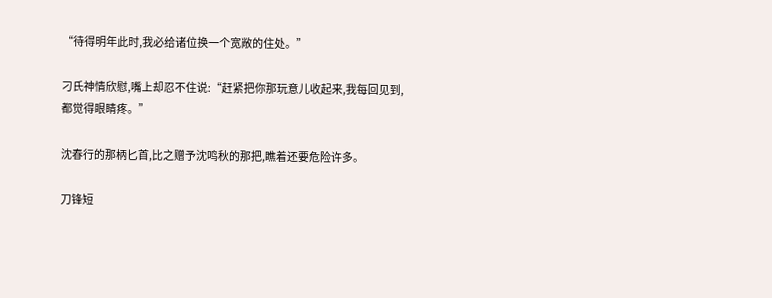“待得明年此时,我必给诸位换一个宽敞的住处。”

刁氏神情欣慰,嘴上却忍不住说:“赶紧把你那玩意儿收起来,我每回见到,都觉得眼睛疼。”

沈春行的那柄匕首,比之赠予沈鸣秋的那把,瞧着还要危险许多。

刀锋短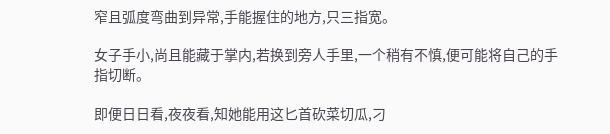窄且弧度弯曲到异常,手能握住的地方,只三指宽。

女子手小,尚且能藏于掌内,若换到旁人手里,一个稍有不慎,便可能将自己的手指切断。

即便日日看,夜夜看,知她能用这匕首砍菜切瓜,刁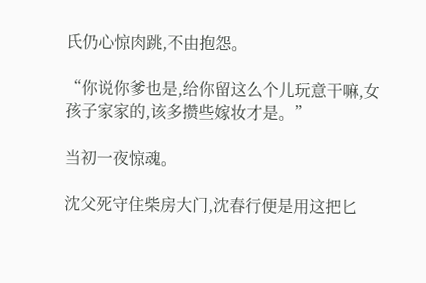氏仍心惊肉跳,不由抱怨。

“你说你爹也是,给你留这么个儿玩意干嘛,女孩子家家的,该多攒些嫁妆才是。”

当初一夜惊魂。

沈父死守住柴房大门,沈春行便是用这把匕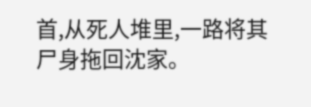首,从死人堆里,一路将其尸身拖回沈家。